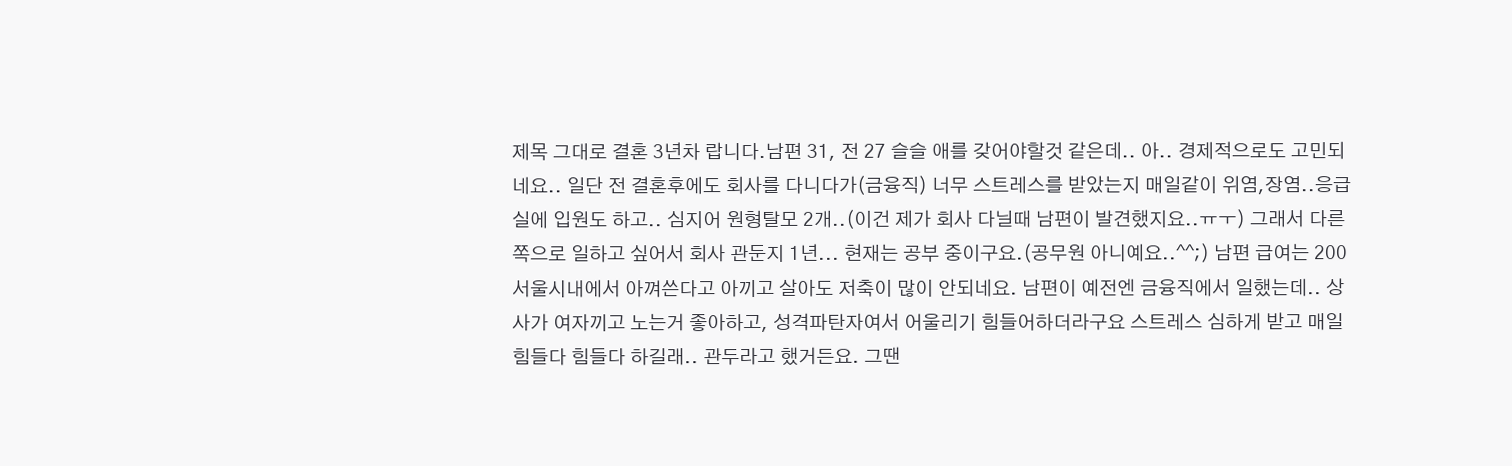제목 그대로 결혼 3년차 랍니다.남편 31, 전 27 슬슬 애를 갖어야할것 같은데.. 아.. 경제적으로도 고민되네요.. 일단 전 결혼후에도 회사를 다니다가(금융직) 너무 스트레스를 받았는지 매일같이 위염,장염..응급실에 입원도 하고.. 심지어 원형탈모 2개..(이건 제가 회사 다닐때 남편이 발견했지요..ㅠㅜ) 그래서 다른쪽으로 일하고 싶어서 회사 관둔지 1년... 현재는 공부 중이구요.(공무원 아니예요..^^;) 남편 급여는 200 서울시내에서 아껴쓴다고 아끼고 살아도 저축이 많이 안되네요. 남편이 예전엔 금융직에서 일했는데.. 상사가 여자끼고 노는거 좋아하고, 성격파탄자여서 어울리기 힘들어하더라구요 스트레스 심하게 받고 매일 힘들다 힘들다 하길래.. 관두라고 했거든요. 그땐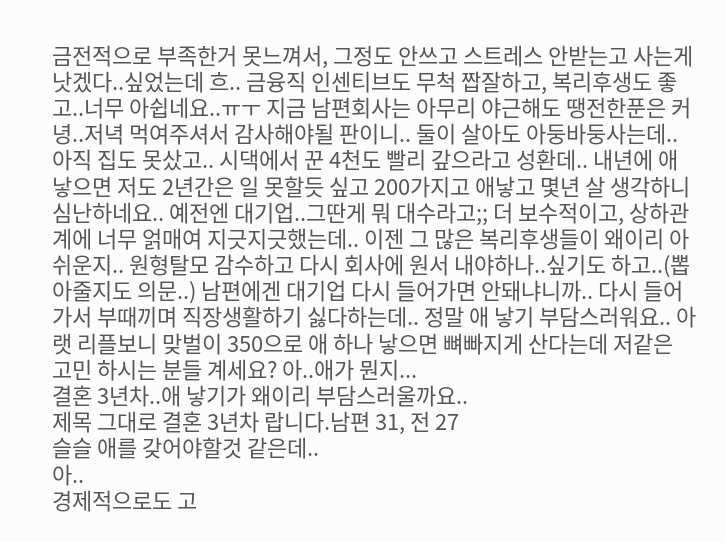금전적으로 부족한거 못느껴서, 그정도 안쓰고 스트레스 안받는고 사는게 낫겠다..싶었는데 흐.. 금융직 인센티브도 무척 짭잘하고, 복리후생도 좋고..너무 아쉽네요..ㅠㅜ 지금 남편회사는 아무리 야근해도 땡전한푼은 커녕..저녁 먹여주셔서 감사해야될 판이니.. 둘이 살아도 아둥바둥사는데.. 아직 집도 못샀고.. 시댁에서 꾼 4천도 빨리 갚으라고 성환데.. 내년에 애 낳으면 저도 2년간은 일 못할듯 싶고 200가지고 애낳고 몇년 살 생각하니 심난하네요.. 예전엔 대기업..그딴게 뭐 대수라고;; 더 보수적이고, 상하관계에 너무 얽매여 지긋지긋했는데.. 이젠 그 많은 복리후생들이 왜이리 아쉬운지.. 원형탈모 감수하고 다시 회사에 원서 내야하나..싶기도 하고..(뽑아줄지도 의문..) 남편에겐 대기업 다시 들어가면 안돼냐니까.. 다시 들어가서 부때끼며 직장생활하기 싫다하는데.. 정말 애 낳기 부담스러워요.. 아랫 리플보니 맞벌이 350으로 애 하나 낳으면 뼈빠지게 산다는데 저같은 고민 하시는 분들 계세요? 아..애가 뭔지...
결혼 3년차..애 낳기가 왜이리 부담스러울까요..
제목 그대로 결혼 3년차 랍니다.남편 31, 전 27
슬슬 애를 갖어야할것 같은데..
아..
경제적으로도 고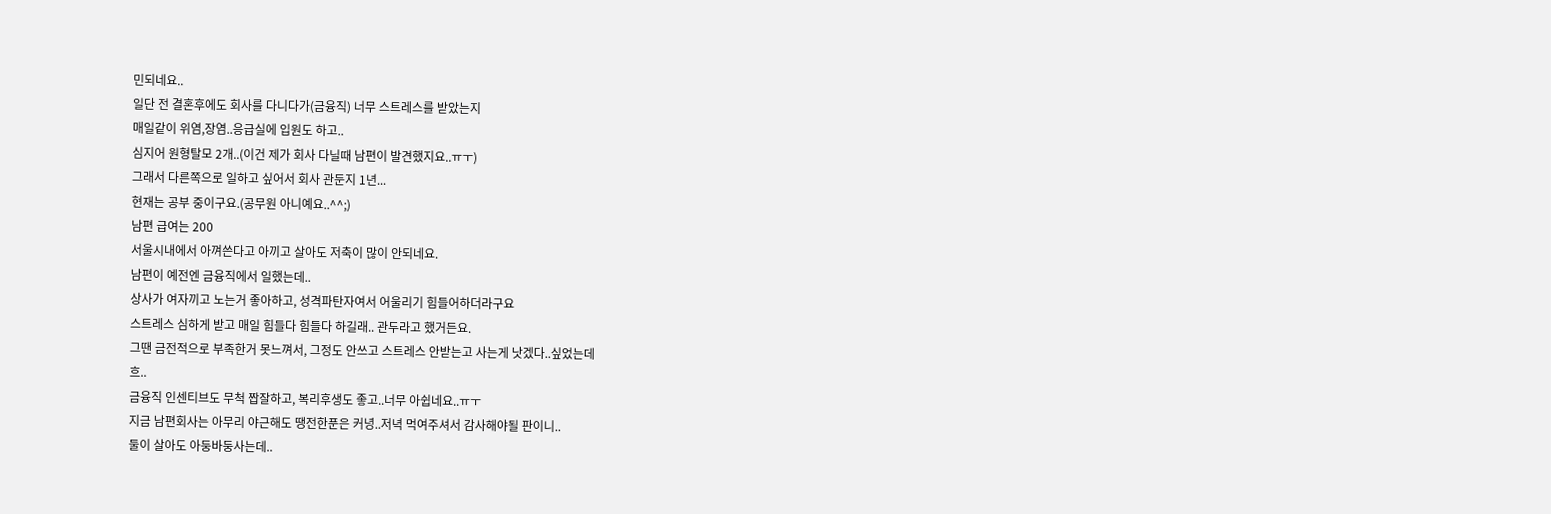민되네요..
일단 전 결혼후에도 회사를 다니다가(금융직) 너무 스트레스를 받았는지
매일같이 위염,장염..응급실에 입원도 하고..
심지어 원형탈모 2개..(이건 제가 회사 다닐때 남편이 발견했지요..ㅠㅜ)
그래서 다른쪽으로 일하고 싶어서 회사 관둔지 1년...
현재는 공부 중이구요.(공무원 아니예요..^^;)
남편 급여는 200
서울시내에서 아껴쓴다고 아끼고 살아도 저축이 많이 안되네요.
남편이 예전엔 금융직에서 일했는데..
상사가 여자끼고 노는거 좋아하고, 성격파탄자여서 어울리기 힘들어하더라구요
스트레스 심하게 받고 매일 힘들다 힘들다 하길래.. 관두라고 했거든요.
그땐 금전적으로 부족한거 못느껴서, 그정도 안쓰고 스트레스 안받는고 사는게 낫겠다..싶었는데
흐..
금융직 인센티브도 무척 짭잘하고, 복리후생도 좋고..너무 아쉽네요..ㅠㅜ
지금 남편회사는 아무리 야근해도 땡전한푼은 커녕..저녁 먹여주셔서 감사해야될 판이니..
둘이 살아도 아둥바둥사는데..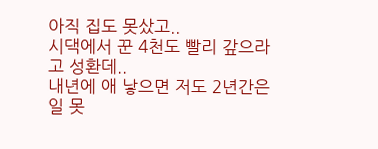아직 집도 못샀고..
시댁에서 꾼 4천도 빨리 갚으라고 성환데..
내년에 애 낳으면 저도 2년간은 일 못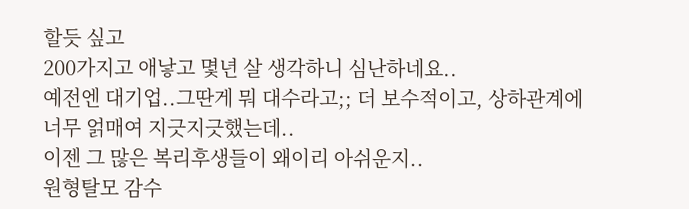할듯 싶고
200가지고 애낳고 몇년 살 생각하니 심난하네요..
예전엔 대기업..그딴게 뭐 대수라고;; 더 보수적이고, 상하관계에 너무 얽매여 지긋지긋했는데..
이젠 그 많은 복리후생들이 왜이리 아쉬운지..
원형탈모 감수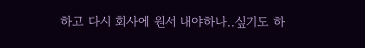하고 다시 회사에 원서 내야하나..싶기도 하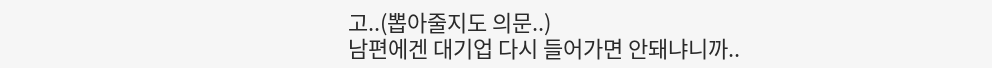고..(뽑아줄지도 의문..)
남편에겐 대기업 다시 들어가면 안돼냐니까..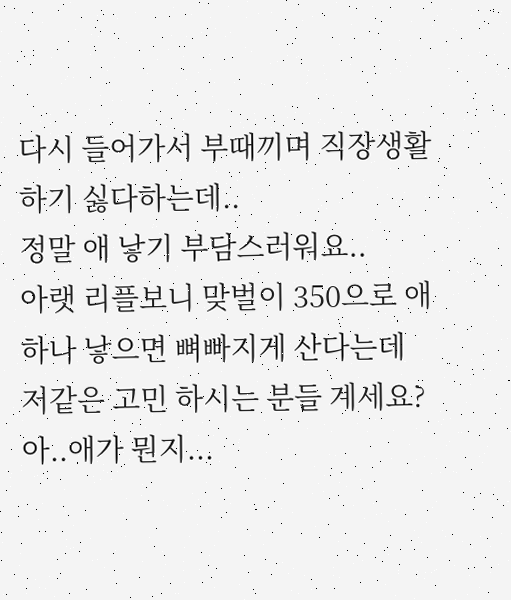다시 들어가서 부때끼며 직장생활하기 싫다하는데..
정말 애 낳기 부담스러워요..
아랫 리플보니 맞벌이 350으로 애 하나 낳으면 뼈빠지게 산다는데
저같은 고민 하시는 분들 계세요?
아..애가 뭔지...